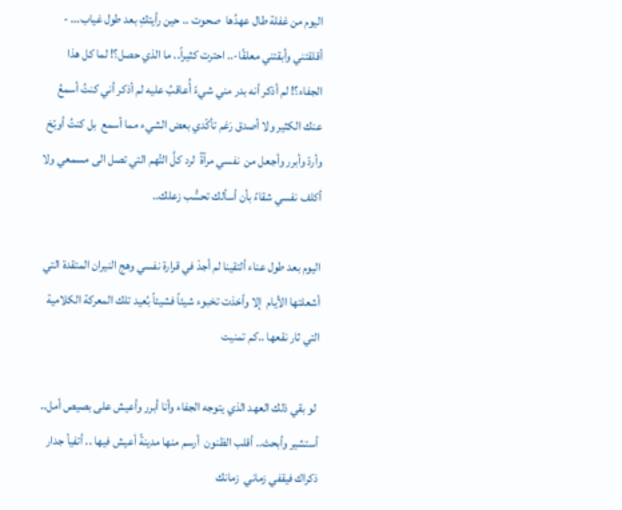اليوم من غفلة طال عهدُها  صحوت .. حين رأيتكِ بعد طول غياب... - أقلقتني وأبقتني معلقًا-.. احترت كثيراً.. ما الذي حصل؟! لما كل هذا الجفاء؟! لم أذكر أنه بدر مني شيءً أُعاقبُ عليه لم أذكر أني كنتُ أسمعُ عنك الكثير ولا أصدق رَغم تأكّدي بعض الشيء مما أسمع  بل كنتُ أوبّخ وأردّ وأبرر وأجعل من  نفسي مرآةً  لرد كلَّ التُهم التي تصل الى مسمعي ولا أكلف نفسي شقاءً بأن أسألك تحسُّب زعلك..

اليوم بعد طول عناء ألتقينا لم أجدْ في قرارة نفسي وهج النيران المتقدة التي أشعلتها الأيام  إلا وأخذت تخبوء شيئاً فشيئاً بُعيد تلك المعركة الكلامية التي ثار نقعها ..كم تمنيت

 لو بقي ذلك العهد الذي يتوجه الجفاء وأنا أبرر وأعيش على بصيص أمل.. أستشير وأبحث.. أقلب الظنون  أرسم منها مدينةً أعيش فيها .. أتفيأ جدار ذكراك فيقفي زماني  زمانك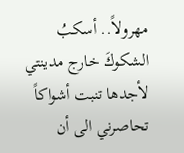مهرولاً.. أسكبُ الشكوكَ خارج مدينتي لأجدها تنبت أشواكاً تحاصرني الى أن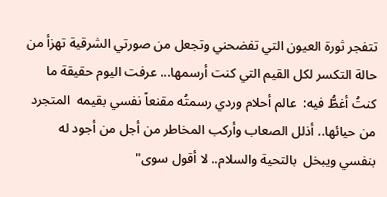تتفجر ثورة العيون التي تفضحني وتجعل من صورتي الشرقية تهزأ من حالة التكسر لكل القيم التي كنت أرسمها... عرفت اليوم حقيقة ما كنتُ أغطُّ فيه:  عالم أحلام وردي رسمتُه مقنعاً نفسي بقيمه  المتجرد من حيائها.. أذلل الصعاب وأركب المخاطر من أجل من أجود له بنفسي ويبخل  بالتحية والسلام.. لا أقول سوى"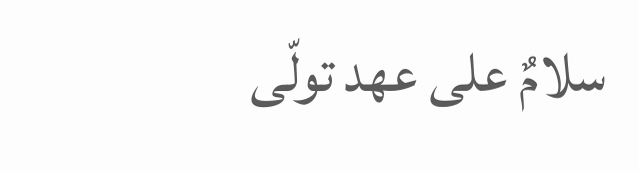سلامٌ على عهد تولّى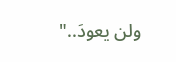ولن يعودَ.."